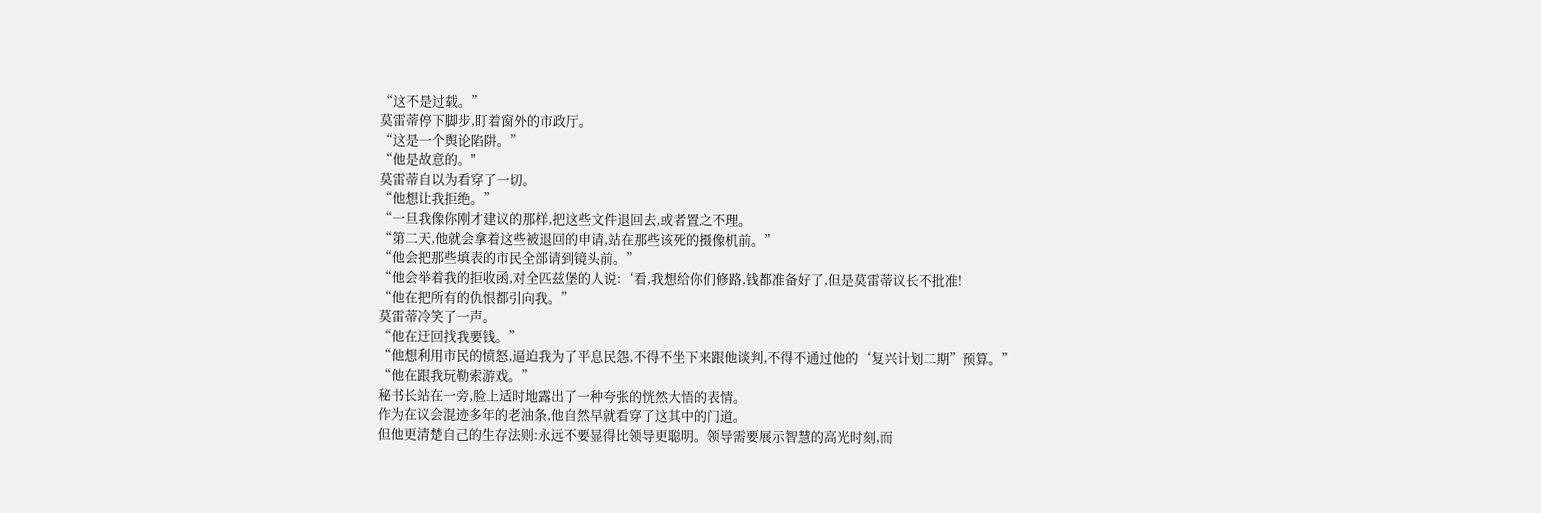“这不是过载。”
莫雷蒂停下脚步,盯着窗外的市政厅。
“这是一个舆论陷阱。”
“他是故意的。"
莫雷蒂自以为看穿了一切。
“他想让我拒绝。”
“一旦我像你刚才建议的那样,把这些文件退回去,或者置之不理。
“第二天,他就会拿着这些被退回的申请,站在那些该死的摄像机前。”
“他会把那些填表的市民全部请到镜头前。”
“他会举着我的拒收函,对全匹兹堡的人说:‘看,我想给你们修路,钱都准备好了,但是莫雷蒂议长不批准!
“他在把所有的仇恨都引向我。”
莫雷蒂冷笑了一声。
“他在迂回找我要钱。”
“他想利用市民的愤怒,逼迫我为了平息民怨,不得不坐下来跟他谈判,不得不通过他的‘复兴计划二期”预算。”
“他在跟我玩勒索游戏。”
秘书长站在一旁,脸上适时地露出了一种夸张的恍然大悟的表情。
作为在议会混迹多年的老油条,他自然早就看穿了这其中的门道。
但他更清楚自己的生存法则:永远不要显得比领导更聪明。领导需要展示智慧的高光时刻,而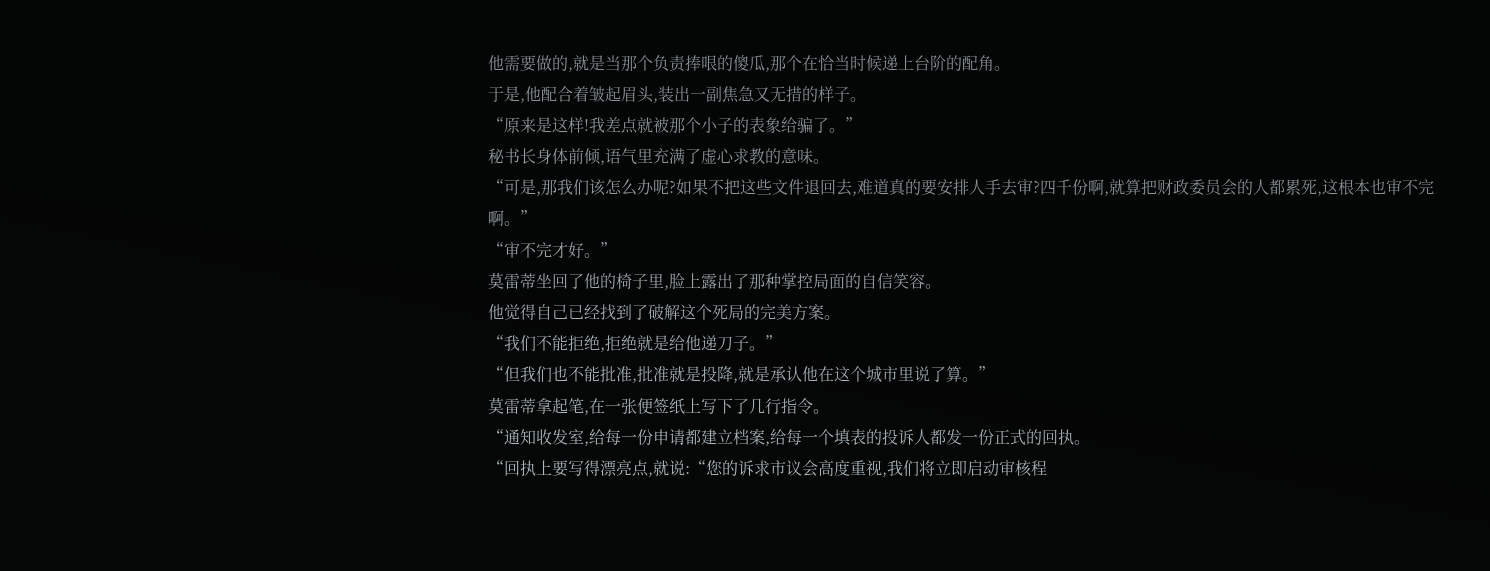他需要做的,就是当那个负责捧哏的傻瓜,那个在恰当时候递上台阶的配角。
于是,他配合着皱起眉头,装出一副焦急又无措的样子。
“原来是这样!我差点就被那个小子的表象给骗了。”
秘书长身体前倾,语气里充满了虚心求教的意味。
“可是,那我们该怎么办呢?如果不把这些文件退回去,难道真的要安排人手去审?四千份啊,就算把财政委员会的人都累死,这根本也审不完啊。”
“审不完才好。”
莫雷蒂坐回了他的椅子里,脸上露出了那种掌控局面的自信笑容。
他觉得自己已经找到了破解这个死局的完美方案。
“我们不能拒绝,拒绝就是给他递刀子。”
“但我们也不能批准,批准就是投降,就是承认他在这个城市里说了算。”
莫雷蒂拿起笔,在一张便签纸上写下了几行指令。
“通知收发室,给每一份申请都建立档案,给每一个填表的投诉人都发一份正式的回执。
“回执上要写得漂亮点,就说:“您的诉求市议会高度重视,我们将立即启动审核程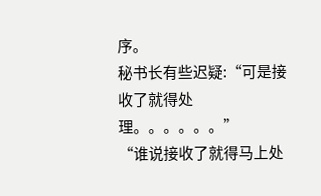序。
秘书长有些迟疑:“可是接收了就得处理。。。。。。”
“谁说接收了就得马上处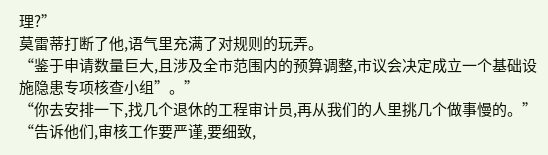理?”
莫雷蒂打断了他,语气里充满了对规则的玩弄。
“鉴于申请数量巨大,且涉及全市范围内的预算调整,市议会决定成立一个基础设施隐患专项核查小组”。”
“你去安排一下,找几个退休的工程审计员,再从我们的人里挑几个做事慢的。”
“告诉他们,审核工作要严谨,要细致,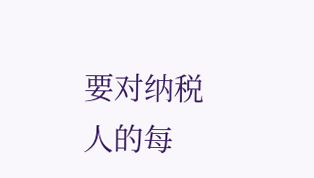要对纳税人的每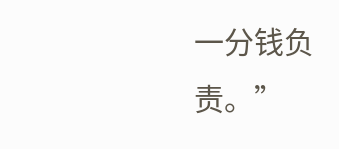一分钱负责。”